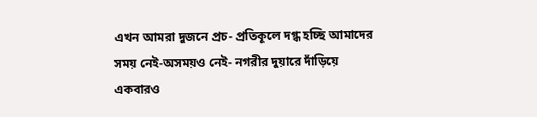এখন আমরা দুজনে প্রচ- প্রতিকূলে দগ্ধ হচ্ছি আমাদের সময় নেই-অসময়ও নেই- নগরীর দুয়ারে দাঁড়িয়ে একবারও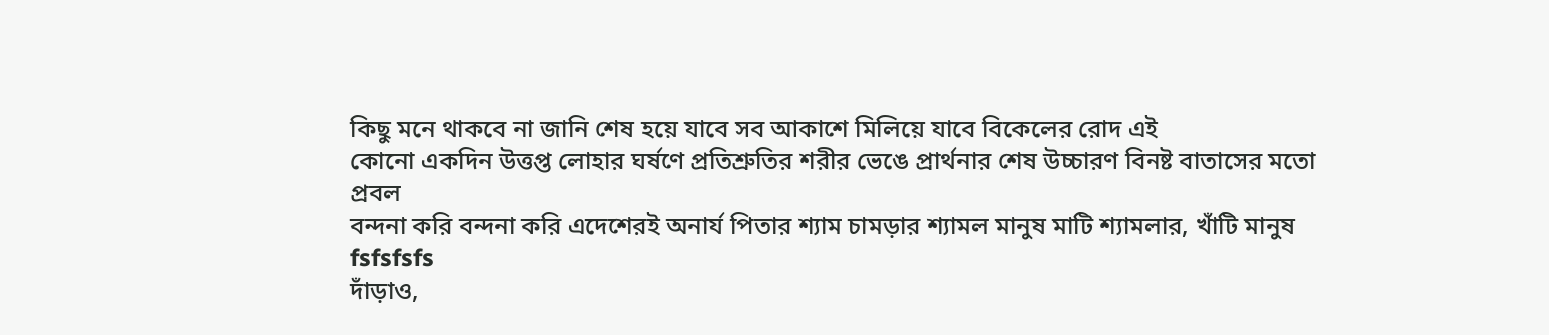কিছু মনে থাকবে না জানি শেষ হয়ে যাবে সব আকাশে মিলিয়ে যাবে বিকেলের রোদ এই
কোনো একদিন উত্তপ্ত লোহার ঘর্ষণে প্রতিশ্রুতির শরীর ভেঙে প্রার্থনার শেষ উচ্চারণ বিনষ্ট বাতাসের মতো প্রবল
বন্দনা করি বন্দনা করি এদেশেরই অনার্য পিতার শ্যাম চামড়ার শ্যামল মানুষ মাটি শ্যামলার, খাঁটি মানুষ
fsfsfsfs
দাঁড়াও,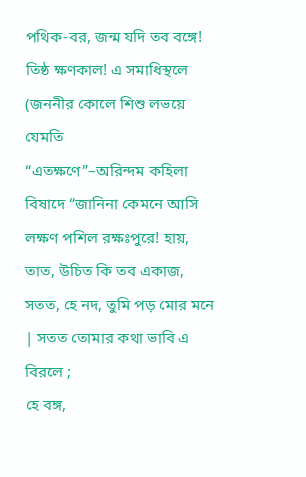পথিক-বর, জন্ম যদি তব বঙ্গে! তিষ্ঠ ক্ষণকাল! এ সমাধিস্থলে (জননীর কোলে শিশু লভয়ে যেমতি
“এতক্ষণে”–অরিন্দম কহিলা বিষাদে “জানিনা কেমনে আসি লক্ষণ পশিল রক্ষঃপুরে! হায়, তাত, উচিত কি তব একাজ,
সতত, হে নদ, তুমি পড় মোর মনে | সতত তোমার কথা ভাবি এ বিরলে ;
হে বঙ্গ,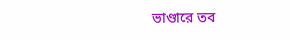ভাণ্ডারে তব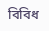বিবিধ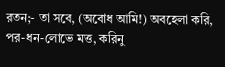রতন;- তা সবে, (অবোধ আমি!) অবহেলা করি, পর-ধন-লোভে মত্ত, করিনু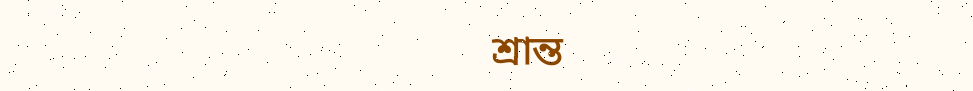শ্রান্ত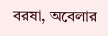বরষা, অবেলার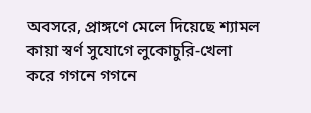অবসরে, প্রাঙ্গণে মেলে দিয়েছে শ্যামল কায়া স্বর্ণ সুযোগে লুকোচুরি-খেলা করে গগনে গগনে